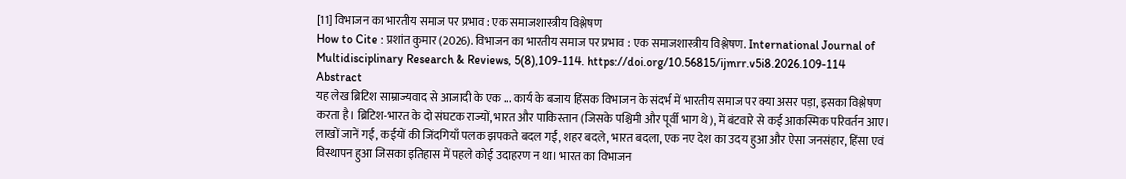[11] विभाजन का भारतीय समाज पर प्रभाव : एक समाजशास्त्रीय विश्लेषण
How to Cite : प्रशांत कुमार (2026). विभाजन का भारतीय समाज पर प्रभाव : एक समाजशास्त्रीय विश्लेषण. International Journal of Multidisciplinary Research & Reviews, 5(8),109-114. https://doi.org/10.56815/ijmrr.v5i8.2026.109-114
Abstract
यह लेख ब्रिटिश साम्राज्यवाद से आजादी के एक ... कार्य के बजाय हिंसक विभाजन के संदर्भ में भारतीय समाज पर क्या असर पड़ा, इसका विश्लेषण करता है। ब्रिटिश-भारत के दो संघटक राज्यों, भारत और पाकिस्तान (जिसके पश्चिमी और पूर्वी भाग थे), में बंटवारे से कई आकस्मिक परिवर्तन आए। लाखों जानें गईं, कईयों की जिंदगियाँ पलक झपकते बदल गईं, शहर बदले, भारत बदला, एक नए देश का उदय हुआ और ऐसा जनसंहार, हिंसा एवं विस्थापन हुआ जिसका इतिहास में पहले कोई उदाहरण न था। भारत का विभाजन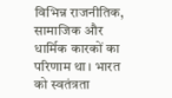विभिन्न राजनीतिक, सामाजिक और धार्मिक कारकों का परिणाम था। भारत को स्वतंत्रता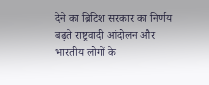देने का ब्रिटिश सरकार का निर्णय बढ़ते राष्ट्रवादी आंदोलन और भारतीय लोगों के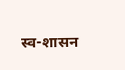स्व-शासन